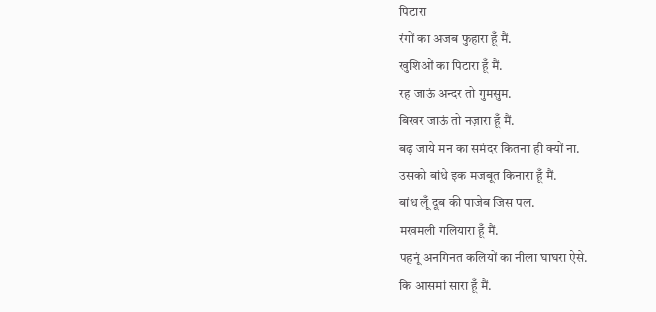पिटारा
रंगों का अजब फुहारा हूँ मैं.
खुशिओं का पिटारा हूँ मैं.
रह जाऊं अन्दर तो गुमसुम.
बिखर जाऊं तो नज़ारा हूँ मैं.
बढ़ जाये मन का समंदर कितना ही क्यों ना.
उसको बांधे इक मजबूत किनारा हूँ मैं.
बांध लूँ दूब की पाजेब जिस पल.
मखमली गलियारा हूँ मैं.
पहनूं अनगिनत कलियों का नीला घाघरा ऐसे.
कि आसमां सारा हूँ मैं.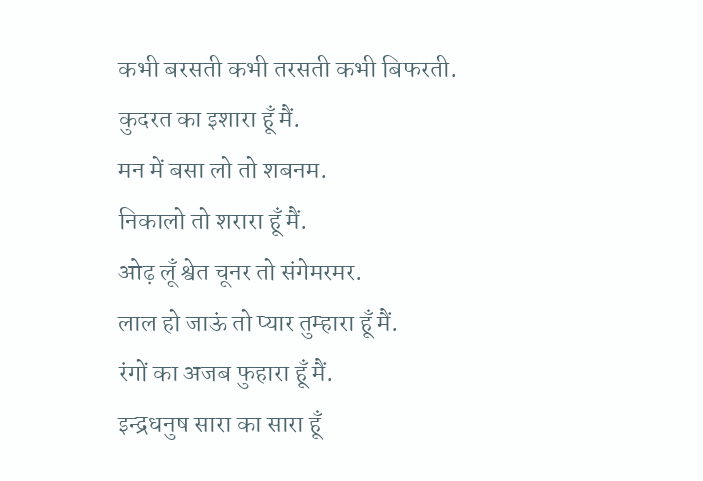कभी बरसती कभी तरसती कभी बिफरती.
कुदरत का इशारा हूँ मैं.
मन में बसा लो तो शबनम.
निकालो तो शरारा हूँ मैं.
ओढ़ लूँ श्वेत चूनर तो संगेमरमर.
लाल हो जाऊं तो प्यार तुम्हारा हूँ मैं.
रंगों का अजब फुहारा हूँ मैं.
इन्द्रधनुष सारा का सारा हूँ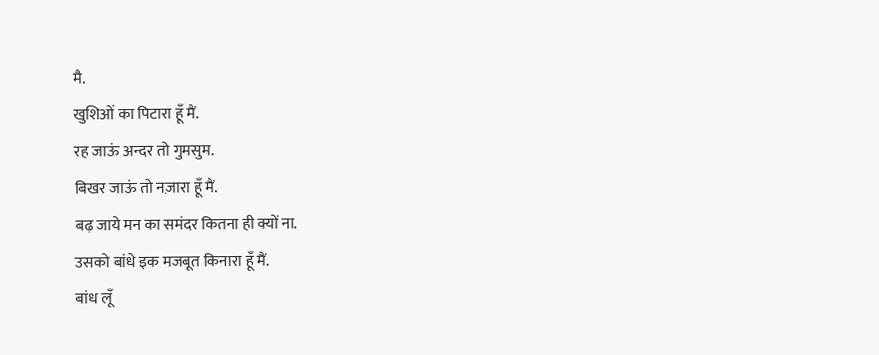मै.
खुशिओं का पिटारा हूँ मैं.
रह जाऊं अन्दर तो गुमसुम.
बिखर जाऊं तो नज़ारा हूँ मैं.
बढ़ जाये मन का समंदर कितना ही क्यों ना.
उसको बांधे इक मजबूत किनारा हूँ मैं.
बांध लूँ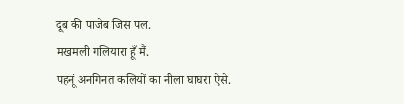दूब की पाजेब जिस पल.
मखमली गलियारा हूँ मैं.
पहनूं अनगिनत कलियों का नीला घाघरा ऐसे.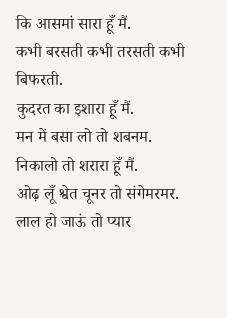कि आसमां सारा हूँ मैं.
कभी बरसती कभी तरसती कभी बिफरती.
कुदरत का इशारा हूँ मैं.
मन में बसा लो तो शबनम.
निकालो तो शरारा हूँ मैं.
ओढ़ लूँ श्वेत चूनर तो संगेमरमर.
लाल हो जाऊं तो प्यार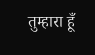तुम्हारा हूँ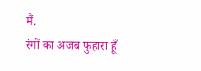मैं.
रंगों का अजब फुहारा हूँ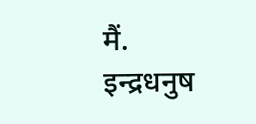मैं.
इन्द्रधनुष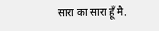सारा का सारा हूँ मै.